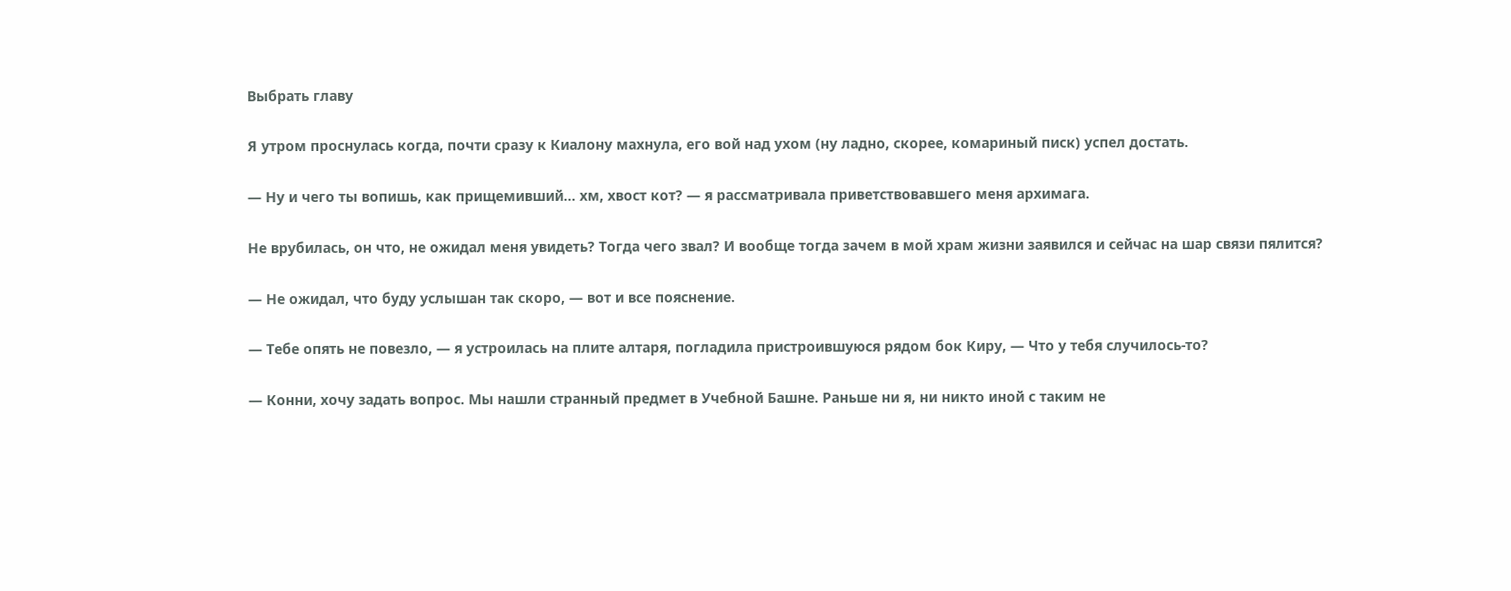Выбрать главу

Я утром проснулась когда, почти сразу к Киалону махнула, его вой над ухом (ну ладно, скорее, комариный писк) успел достать.

— Ну и чего ты вопишь, как прищемивший… хм, хвост кот? — я рассматривала приветствовавшего меня архимага.

Не врубилась, он что, не ожидал меня увидеть? Тогда чего звал? И вообще тогда зачем в мой храм жизни заявился и сейчас на шар связи пялится?

— Не ожидал, что буду услышан так скоро, — вот и все пояснение.

— Тебе опять не повезло, — я устроилась на плите алтаря, погладила пристроившуюся рядом бок Киру, — Что у тебя случилось-то?

— Конни, хочу задать вопрос. Мы нашли странный предмет в Учебной Башне. Раньше ни я, ни никто иной с таким не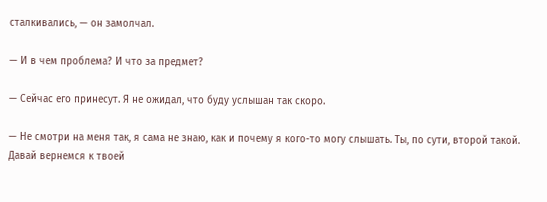сталкивались, — он замолчал.

— И в чем проблема? И что за предмет?

— Сейчас его принесут. Я не ожидал, что буду услышан так скоро.

— Не смотри на меня так, я сама не знаю, как и почему я кого-то могу слышать. Ты, по сути, второй такой. Давай вернемся к твоей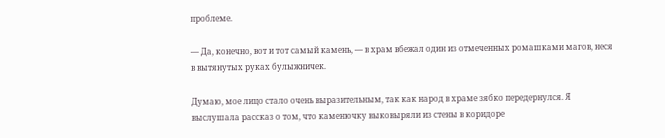проблеме.

— Да, конечно, вот и тот самый камень, — в храм вбежал один из отмеченных ромашками магов, неся в вытянутых руках булыжничек.

Думаю, мое лицо стало очень выразительным, так как народ в храме зябко передернулся. Я выслушала рассказ о том, что каменючку выковыряли из стены в коридоре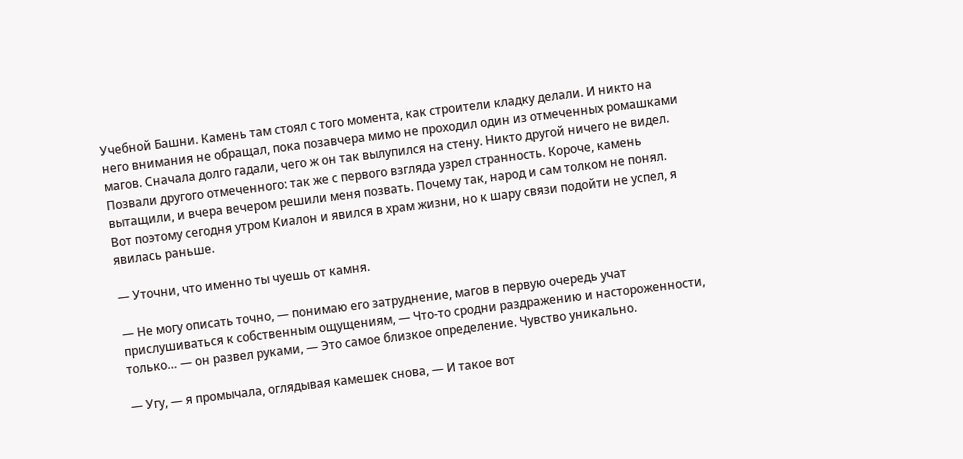Учебной Башни. Камень там стоял с того момента, как строители кладку делали. И никто на него внимания не обращал, пока позавчера мимо не проходил один из отмеченных ромашками магов. Сначала долго гадали, чего ж он так вылупился на стену. Никто другой ничего не видел. Позвали другого отмеченного: так же с первого взгляда узрел странность. Короче, камень вытащили, и вчера вечером решили меня позвать. Почему так, народ и сам толком не понял. Вот поэтому сегодня утром Киалон и явился в храм жизни, но к шару связи подойти не успел, я явилась раньше.

— Уточни, что именно ты чуешь от камня.

— Не могу описать точно, — понимаю его затруднение, магов в первую очередь учат прислушиваться к собственным ощущениям, — Что-то сродни раздражению и настороженности, только… — он развел руками, — Это самое близкое определение. Чувство уникально.

— Угу, — я промычала, оглядывая камешек снова, — И такое вот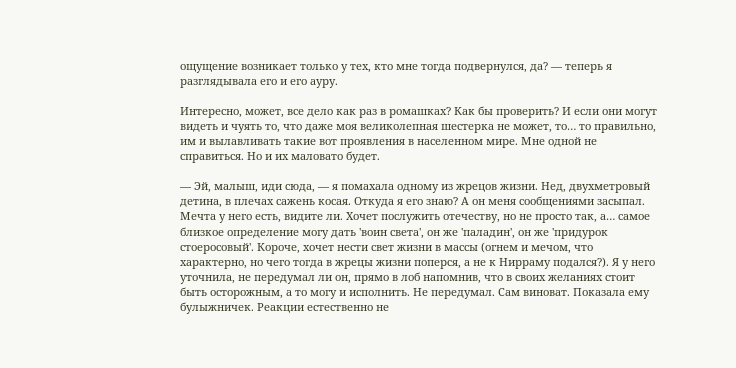ощущение возникает только у тех, кто мне тогда подвернулся, да? — теперь я разглядывала его и его ауру.

Интересно, может, все дело как раз в ромашках? Как бы проверить? И если они могут видеть и чуять то, что даже моя великолепная шестерка не может, то… то правильно, им и вылавливать такие вот проявления в населенном мире. Мне одной не справиться. Но и их маловато будет.

— Эй, малыш, иди сюда, — я помахала одному из жрецов жизни. Нед, двухметровый детина, в плечах сажень косая. Откуда я его знаю? А он меня сообщениями засыпал. Мечта у него есть, видите ли. Хочет послужить отечеству, но не просто так, а… самое близкое определение могу дать 'воин света', он же 'паладин', он же 'придурок стоеросовый'. Короче, хочет нести свет жизни в массы (огнем и мечом, что характерно, но чего тогда в жрецы жизни поперся, а не к Нирраму подался?). Я у него уточнила, не передумал ли он, прямо в лоб напомнив, что в своих желаниях стоит быть осторожным, а то могу и исполнить. Не передумал. Сам виноват. Показала ему булыжничек. Реакции естественно не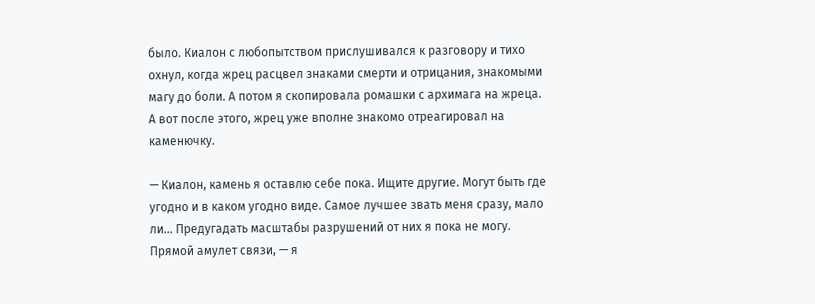было. Киалон с любопытством прислушивался к разговору и тихо охнул, когда жрец расцвел знаками смерти и отрицания, знакомыми магу до боли. А потом я скопировала ромашки с архимага на жреца. А вот после этого, жрец уже вполне знакомо отреагировал на каменючку.

— Киалон, камень я оставлю себе пока. Ищите другие. Могут быть где угодно и в каком угодно виде. Самое лучшее звать меня сразу, мало ли… Предугадать масштабы разрушений от них я пока не могу. Прямой амулет связи, — я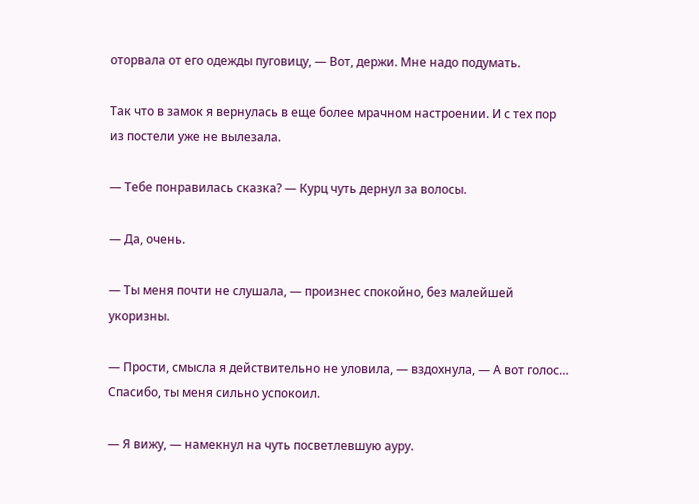оторвала от его одежды пуговицу, — Вот, держи. Мне надо подумать.

Так что в замок я вернулась в еще более мрачном настроении. И с тех пор из постели уже не вылезала.

— Тебе понравилась сказка? — Курц чуть дернул за волосы.

— Да, очень.

— Ты меня почти не слушала, — произнес спокойно, без малейшей укоризны.

— Прости, смысла я действительно не уловила, — вздохнула, — А вот голос… Спасибо, ты меня сильно успокоил.

— Я вижу, — намекнул на чуть посветлевшую ауру.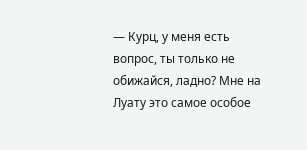— Курц, у меня есть вопрос, ты только не обижайся, ладно? Мне на Луату это самое особое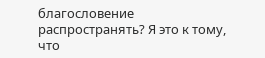благословение распространять? Я это к тому, что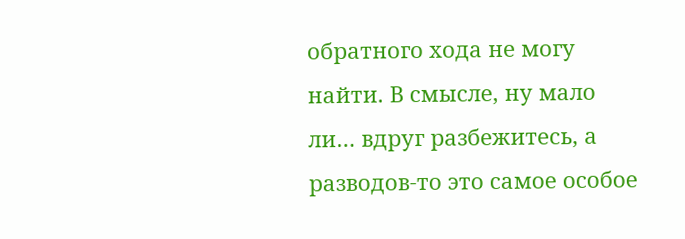обратного хода не могу найти. В смысле, ну мало ли… вдруг разбежитесь, а разводов-то это самое особое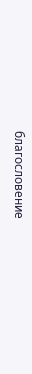благословение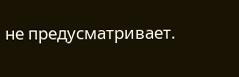не предусматривает.